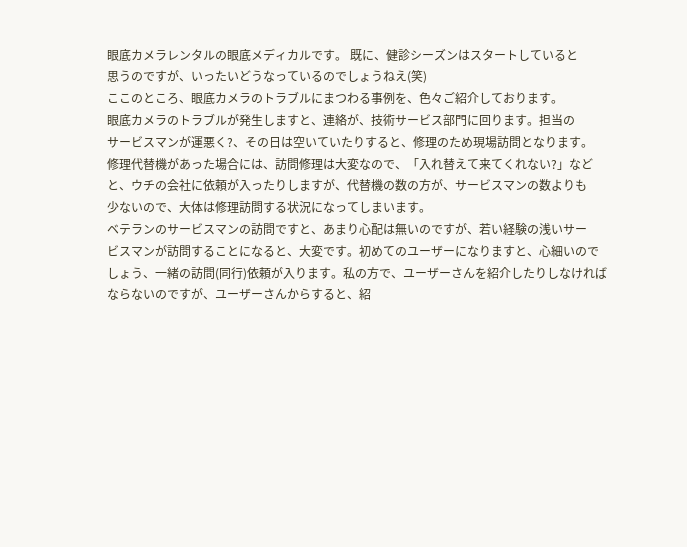眼底カメラレンタルの眼底メディカルです。 既に、健診シーズンはスタートしていると
思うのですが、いったいどうなっているのでしょうねえ(笑)
ここのところ、眼底カメラのトラブルにまつわる事例を、色々ご紹介しております。
眼底カメラのトラブルが発生しますと、連絡が、技術サービス部門に回ります。担当の
サービスマンが運悪く?、その日は空いていたりすると、修理のため現場訪問となります。
修理代替機があった場合には、訪問修理は大変なので、「入れ替えて来てくれない?」など
と、ウチの会社に依頼が入ったりしますが、代替機の数の方が、サービスマンの数よりも
少ないので、大体は修理訪問する状況になってしまいます。
ベテランのサービスマンの訪問ですと、あまり心配は無いのですが、若い経験の浅いサー
ビスマンが訪問することになると、大変です。初めてのユーザーになりますと、心細いので
しょう、一緒の訪問(同行)依頼が入ります。私の方で、ユーザーさんを紹介したりしなければ
ならないのですが、ユーザーさんからすると、紹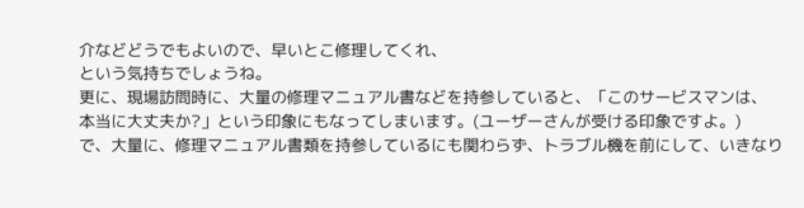介などどうでもよいので、早いとこ修理してくれ、
という気持ちでしょうね。
更に、現場訪問時に、大量の修理マニュアル書などを持参していると、「このサービスマンは、
本当に大丈夫か?」という印象にもなってしまいます。(ユーザーさんが受ける印象ですよ。)
で、大量に、修理マニュアル書類を持参しているにも関わらず、トラブル機を前にして、いきなり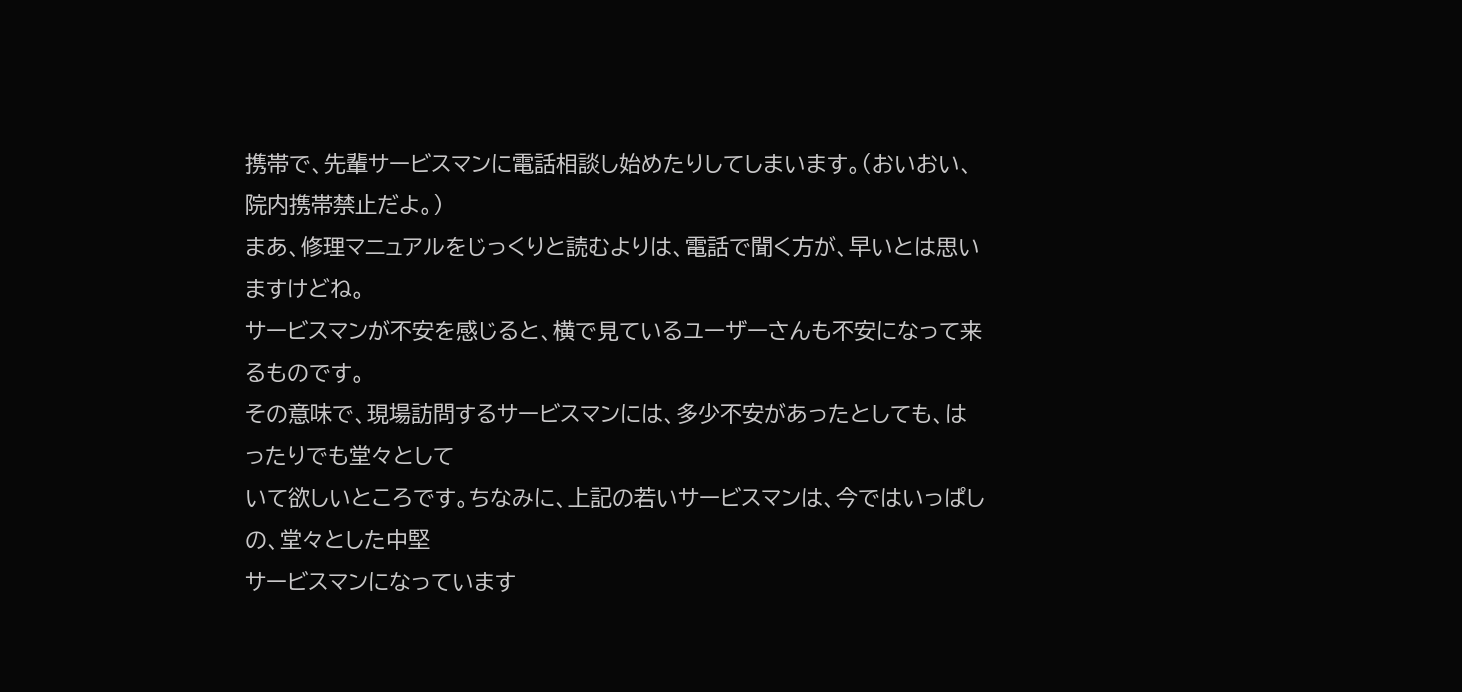携帯で、先輩サービスマンに電話相談し始めたりしてしまいます。(おいおい、院内携帯禁止だよ。)
まあ、修理マニュアルをじっくりと読むよりは、電話で聞く方が、早いとは思いますけどね。
サービスマンが不安を感じると、横で見ているユーザーさんも不安になって来るものです。
その意味で、現場訪問するサービスマンには、多少不安があったとしても、はったりでも堂々として
いて欲しいところです。ちなみに、上記の若いサービスマンは、今ではいっぱしの、堂々とした中堅
サービスマンになっています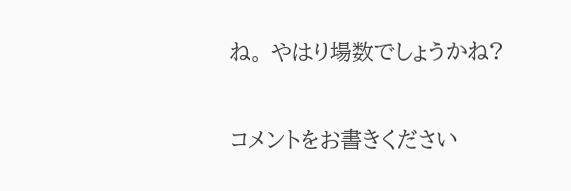ね。 やはり場数でしょうかね?

コメントをお書きください